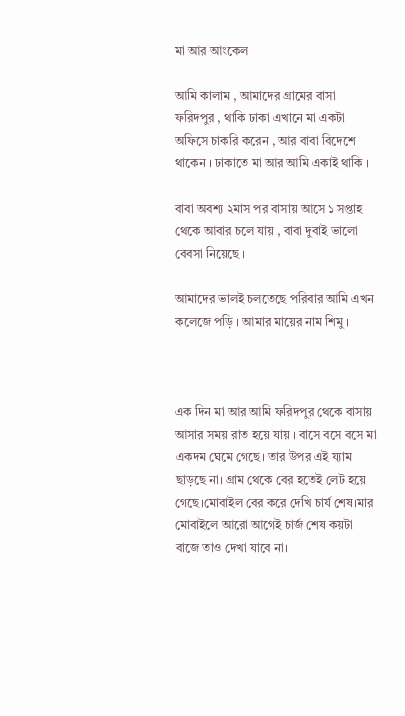মা আর আংকেল

আমি কালাম , আমাদের গ্রামের বাসা ফরিদপুর , থাকি ঢাকা এখানে মা একটা অফিসে চাকরি করেন , আর বাবা বিদেশে থাকেন । ঢাকাতে মা আর আমি একাই থাকি ।

বাবা অবশ্য ২মাস পর বাসায় আসে ১ সপ্তাহ থেকে আবার চলে যায় , বাবা দুবাই ভালো বেবসা নিয়েছে ।

আমাদের ভালই চলতেছে পরিবার আমি এখন কলেজে পড়ি । আমার মায়ের নাম শিমু ।



এক দিন মা আর আমি ফরিদপুর থেকে বাসায় আসার সময় রাত হয়ে যায় । বাসে বসে বসে মা একদম ঘেমে গেছে। তার উপর এই য্যাম ছাড়ছে না। গ্রাম থেকে বের হতেই লেট হয়ে গেছে।মোবাইল বের করে দেখি চার্য শেষ।মার মোবাইলে আরো আগেই চার্জ শেষ কয়টা বাজে তাও দেখা যাবে না।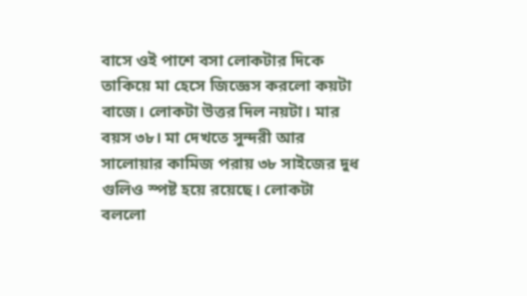বাসে ওই পাশে বসা লোকটার দিকে তাকিয়ে মা হেসে জিজ্ঞেস করলো কয়টা বাজে। লোকটা উত্তর দিল নয়টা। মার বয়স ৩৮। মা দেখতে সুন্দরী আর সালোয়ার কামিজ পরায় ৩৮ সাইজের দুধ গুলিও স্পষ্ট হয়ে রয়েছে। লোকটা বললো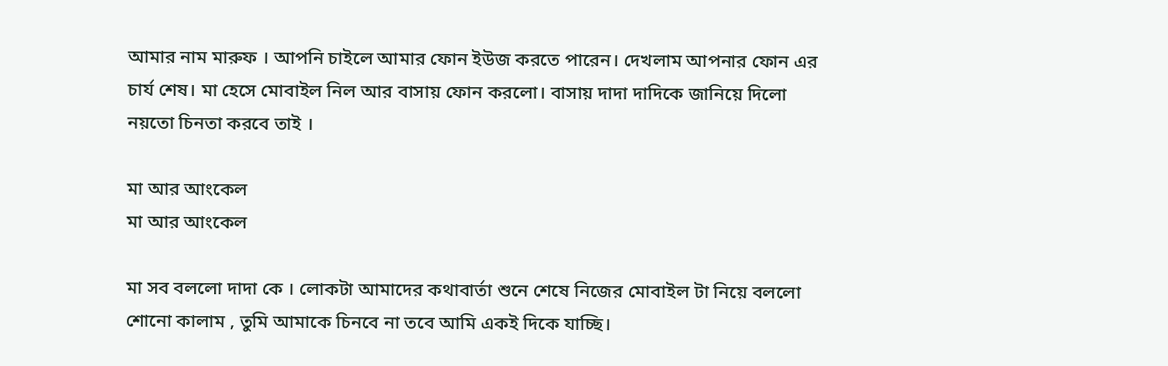আমার নাম মারুফ । আপনি চাইলে আমার ফোন ইউজ করতে পারেন। দেখলাম আপনার ফোন এর চার্য শেষ। মা হেসে মোবাইল নিল আর বাসায় ফোন করলো। বাসায় দাদা দাদিকে জানিয়ে দিলো নয়তো চিনতা করবে তাই ।

মা আর আংকেল
মা আর আংকেল

মা সব বললো দাদা কে । লোকটা আমাদের কথাবার্তা শুনে শেষে নিজের মোবাইল টা নিয়ে বললো শোনো কালাম , তুমি আমাকে চিনবে না তবে আমি একই দিকে যাচ্ছি।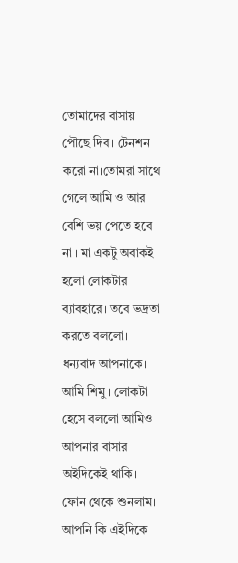তোমাদের বাসায় পৌছে দিব। টেনশন করো না।তোমরা সাথে গেলে আমি ও আর বেশি ভয় পেতে হবে না । মা একটু অবাকই হলো লোকটার ব্যাবহারে। তবে ভদ্রতা করতে বললো। ধন্যবাদ আপনাকে। আমি শিমু । লোকটা হেসে বললো আমিও আপনার বাসার অইদিকেই থাকি। ফোন থেকে শুনলাম। আপনি কি এইদিকে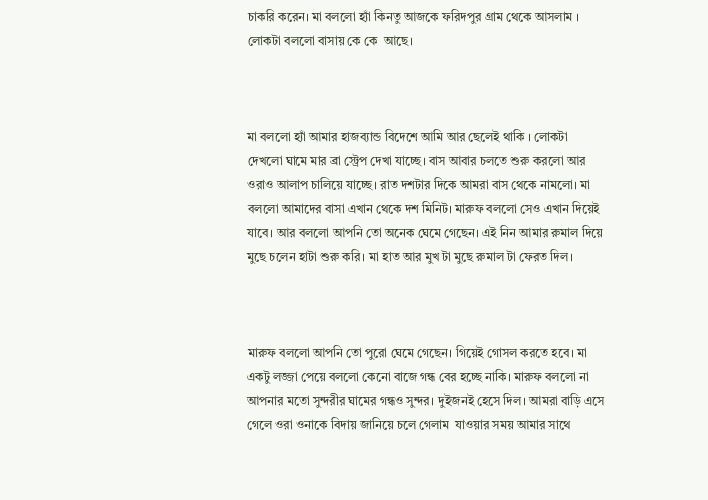চাকরি করেন। মা বললো হ্যাঁ কিনতু আজকে ফরিদপুর গ্রাম থেকে আসলাম । লোকটা বললো বাসায় কে কে  আছে।



মা বললো হ্যাঁ আমার হাজব্যান্ড বিদেশে আমি আর ছেলেই থাকি । লোকটা দেখলো ঘামে মার ব্রা স্ট্রেপ দেখা যাচ্ছে। বাস আবার চলতে শুরু করলো আর ওরাও আলাপ চালিয়ে যাচ্ছে। রাত দশটার দিকে আমরা বাস থেকে নামলো। মা বললো আমাদের বাসা এখান থেকে দশ মিনিট। মারুফ বললো সেও এখান দিয়েই যাবে। আর বললো আপনি তো অনেক ঘেমে গেছেন। এই নিন আমার রুমাল দিয়ে মুছে চলেন হাটা শুরু করি। মা হাত আর মুখ টা মুছে রুমাল টা ফেরত দিল।



মারুফ বললো আপনি তো পুরো ঘেমে গেছেন। গিয়েই গোসল করতে হবে। মা একটু লজ্জা পেয়ে বললো কেনো বাজে গন্ধ বের হচ্ছে নাকি। মারুফ বললো না আপনার মতো সুন্দরীর ঘামের গন্ধও সুন্দর। দুইজনই হেসে দিল। আমরা বাড়ি এসে গেলে ওরা ওনাকে বিদায় জানিয়ে চলে গেলাম  যাওয়ার সময় আমার সাথে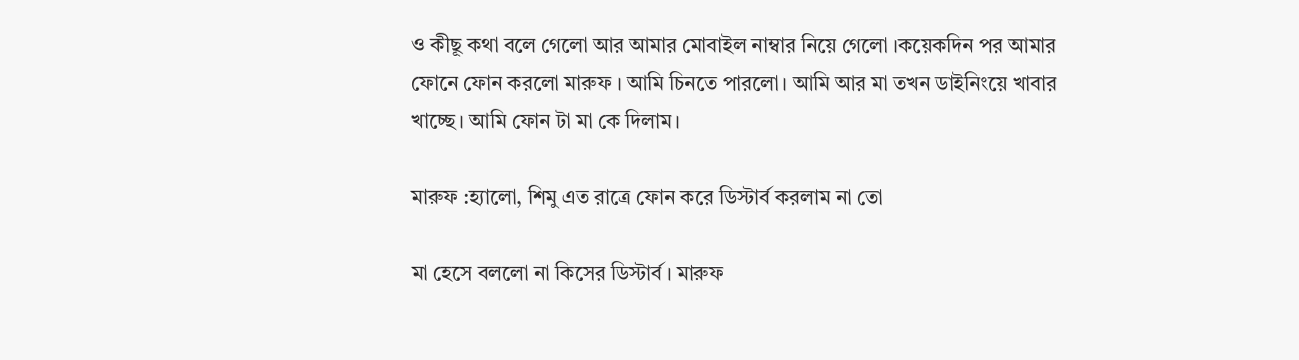ও কীছূ কথা বলে গেলো আর আমার মোবাইল নাম্বার নিয়ে গেলো ।কয়েকদিন পর আমার ফোনে ফোন করলো মারুফ । আমি চিনতে পারলো। আমি আর মা তখন ডাইনিংয়ে খাবার খাচ্ছে। আমি ফোন টা মা কে দিলাম।

মারুফ :হ্যালো, শিমু এত রাত্রে ফোন করে ডিস্টার্ব করলাম না তো

মা হেসে বললো না কিসের ডিস্টার্ব। মারুফ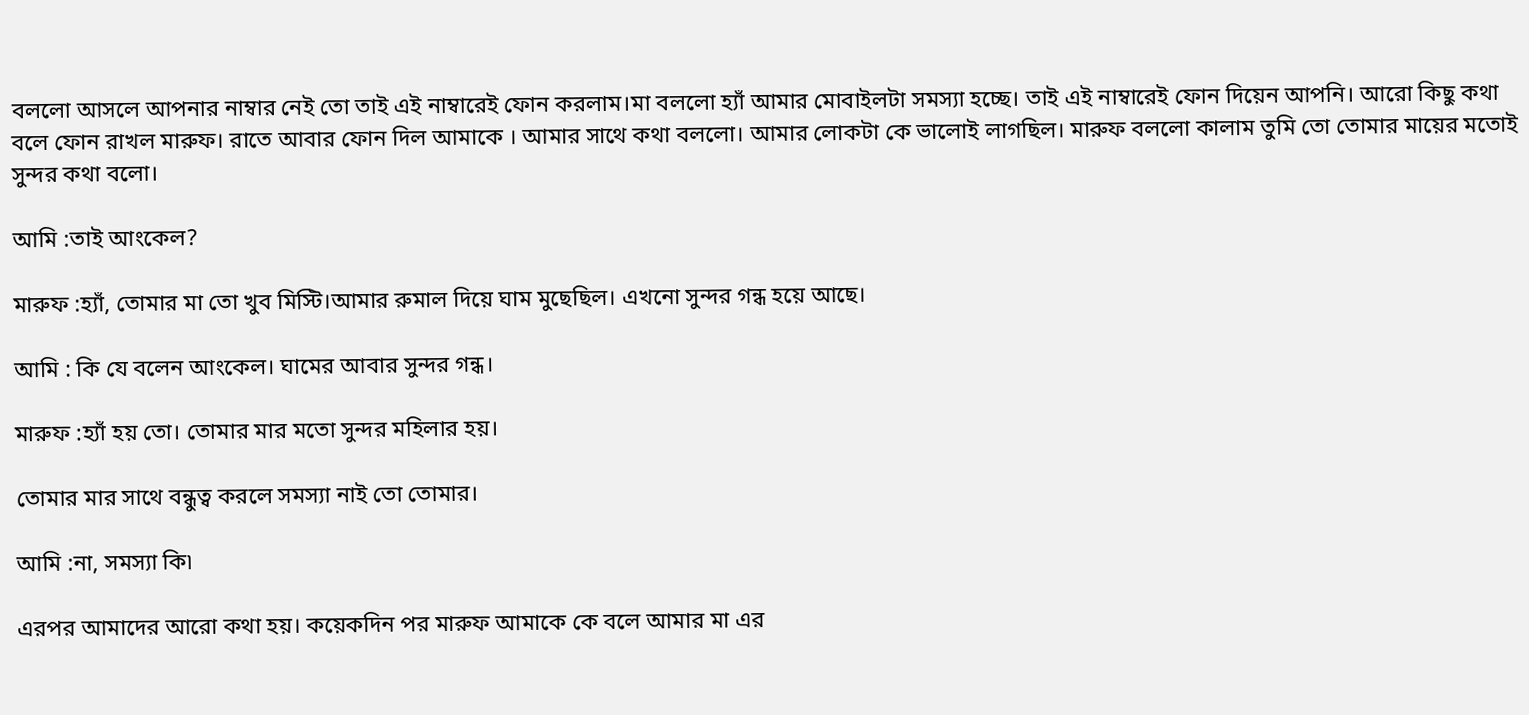বললো আসলে আপনার নাম্বার নেই তো তাই এই নাম্বারেই ফোন করলাম।মা বললো হ্যাঁ আমার মোবাইলটা সমস্যা হচ্ছে। তাই এই নাম্বারেই ফোন দিয়েন আপনি। আরো কিছু কথা বলে ফোন রাখল মারুফ। রাতে আবার ফোন দিল আমাকে । আমার সাথে কথা বললো। আমার লোকটা কে ভালোই লাগছিল। মারুফ বললো কালাম তুমি তো তোমার মায়ের মতোই সুন্দর কথা বলো।

আমি :তাই আংকেল?

মারুফ :হ্যাঁ, তোমার মা তো খুব মিস্টি।আমার রুমাল দিয়ে ঘাম মুছেছিল। এখনো সুন্দর গন্ধ হয়ে আছে।

আমি : কি যে বলেন আংকেল। ঘামের আবার সুন্দর গন্ধ।

মারুফ :হ্যাঁ হয় তো। তোমার মার মতো সুন্দর মহিলার হয়।

তোমার মার সাথে বন্ধুত্ব করলে সমস্যা নাই তো তোমার।

আমি :না, সমস্যা কি৷

এরপর আমাদের আরো কথা হয়। কয়েকদিন পর মারুফ আমাকে কে বলে আমার মা এর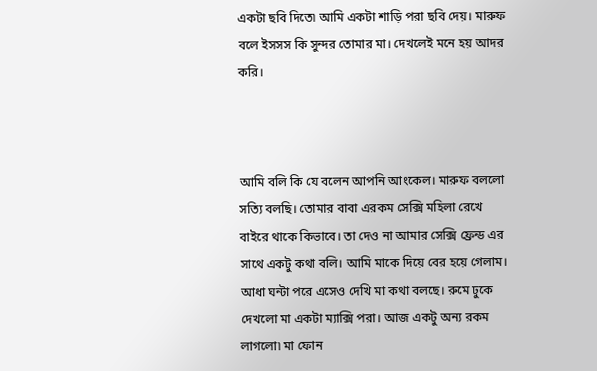একটা ছবি দিতে৷ আমি একটা শাড়ি পরা ছবি দেয়। মারুফ বলে ইসসস কি সুন্দর তোমার মা। দেখলেই মনে হয় আদর করি।



আমি বলি কি যে বলেন আপনি আংকেল। মারুফ বললো সত্যি বলছি। তোমার বাবা এরকম সেক্সি মহিলা রেখে বাইরে থাকে কিভাবে। তা দেও না আমার সেক্সি ফ্রেন্ড এর সাথে একটু কথা বলি। আমি মাকে দিয়ে বের হয়ে গেলাম। আধা ঘন্টা পরে এসেও দেখি মা কথা বলছে। রুমে ঢুকে দেখলো মা একটা ম্যাক্সি পরা। আজ একটু অন্য রকম লাগলো৷ মা ফোন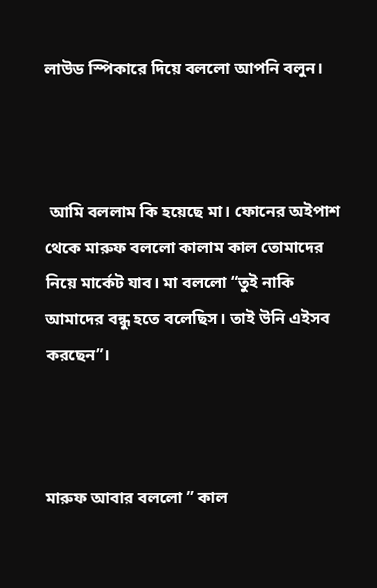লাউড স্পিকারে দিয়ে বললো আপনি বলুন।



 আমি বললাম কি হয়েছে মা। ফোনের অইপাশ থেকে মারুফ বললো কালাম কাল তোমাদের নিয়ে মার্কেট যাব। মা বললো “তুই নাকি আমাদের বন্ধু হতে বলেছিস। তাই উনি এইসব করছেন”।



মারুফ আবার বললো ” কাল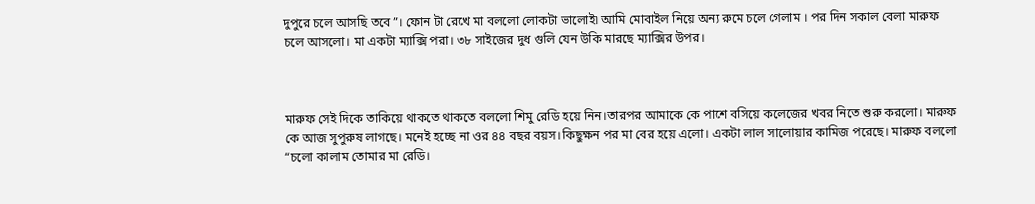দুপুরে চলে আসছি তবে”। ফোন টা রেখে মা বললো লোকটা ভালোই৷ আমি মোবাইল নিয়ে অন্য রুমে চলে গেলাম । পর দিন সকাল বেলা মারুফ চলে আসলো। মা একটা ম্যাক্সি পরা। ৩৮ সাইজের দুধ গুলি যেন উকি মারছে ম্যাক্সির উপর।



মারুফ সেই দিকে তাকিয়ে থাকতে থাকতে বললো শিমু রেডি হয়ে নিন।তারপর আমাকে কে পাশে বসিয়ে কলেজের খবর নিতে শুরু করলো। মারুফ কে আজ সুপুরুষ লাগছে। মনেই হচ্ছে না ওর ৪৪ বছর বয়স।কিছুক্ষন পর মা বের হয়ে এলো। একটা লাল সালোয়ার কামিজ পরেছে। মারুফ বললো “চলো কালাম তোমার মা রেডি।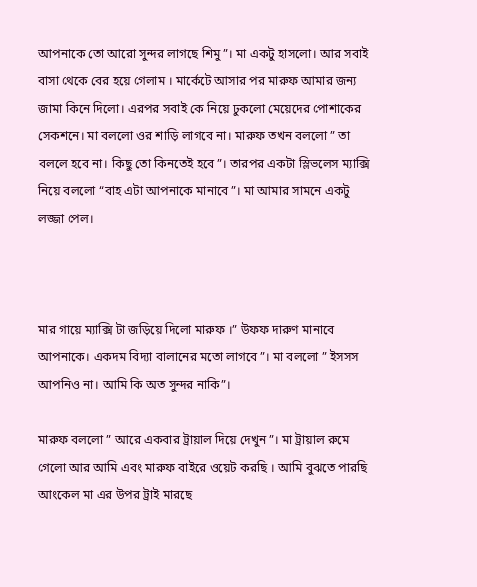আপনাকে তো আরো সুন্দর লাগছে শিমু”। মা একটু হাসলো। আর সবাই বাসা থেকে বের হয়ে গেলাম । মার্কেটে আসার পর মারুফ আমার জন্য জামা কিনে দিলো। এরপর সবাই কে নিয়ে ঢুকলো মেয়েদের পোশাকের সেকশনে। মা বললো ওর শাড়ি লাগবে না। মারুফ তখন বললো ” তা বললে হবে না। কিছু তো কিনতেই হবে”। তারপর একটা স্লিভলেস ম্যাক্সি নিয়ে বললো “বাহ এটা আপনাকে মানাবে”। মা আমার সামনে একটু লজ্জা পেল।



মার গায়ে ম্যাক্সি টা জড়িয়ে দিলো মারুফ ।” উফফ দারুণ মানাবে আপনাকে। একদম বিদ্যা বালানের মতো লাগবে”। মা বললো ” ইসসস আপনিও না। আমি কি অত সুন্দর নাকি”।

মারুফ বললো ” আরে একবার ট্রায়াল দিয়ে দেখুন”। মা ট্রায়াল রুমে গেলো আর আমি এবং মারুফ বাইরে ওয়েট করছি । আমি বুঝতে পারছি আংকেল মা এর উপর ট্রাই মারছে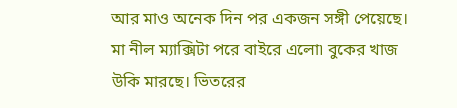আর মাও অনেক দিন পর একজন সঙ্গী পেয়েছে। মা নীল ম্যাক্সিটা পরে বাইরে এলো৷ বুকের খাজ উকি মারছে। ভিতরের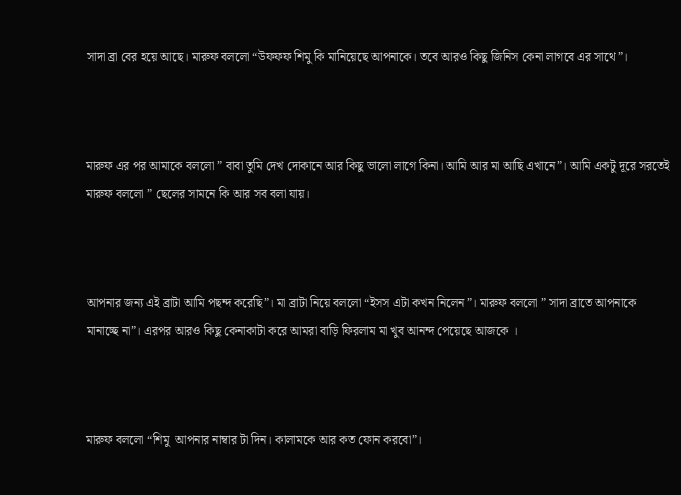সাদা ব্রা বের হয়ে আছে। মারুফ বললো “উফফফ শিমু কি মানিয়েছে আপনাকে। তবে আরও কিছু জিনিস কেনা লাগবে এর সাথে”।



মারুফ এর পর আমাকে বললো ” বাবা তুমি দেখ দোকানে আর কিছু ভালো লাগে কিনা। আমি আর মা আছি এখানে”। আমি একটু দূরে সরতেই মারুফ বললো ” ছেলের সামনে কি আর সব বলা যায়।



আপনার জন্য এই ব্রাটা আমি পছন্দ করেছি”। মা ব্রাটা নিয়ে বললো “ইসস এটা কখন নিলেন”। মারুফ বললো ” সাদা ব্রাতে আপনাকে মানাচ্ছে না”। এরপর আরও কিছু কেনাকাটা করে আমরা বাড়ি ফিরলাম মা খুব আনন্দ পেয়েছে আজকে ।



মারুফ বললো “শিমু  আপনার নাম্বার টা দিন। কালামকে আর কত ফোন করবো”।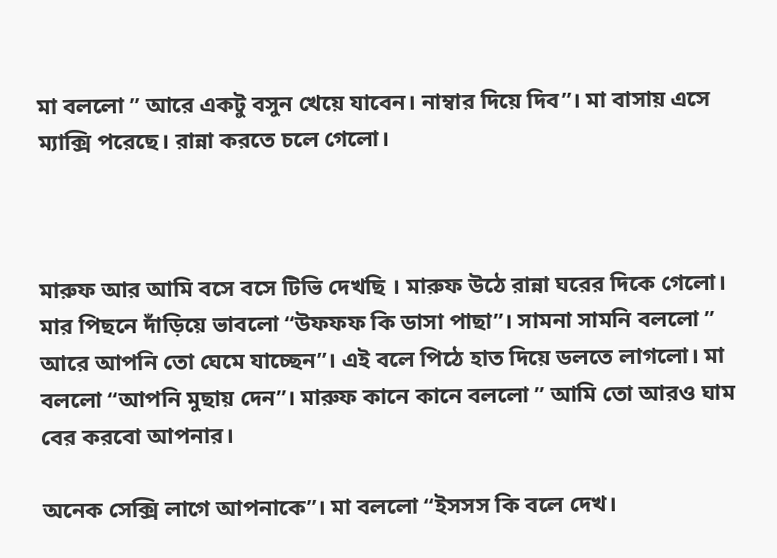মা বললো ” আরে একটু বসুন খেয়ে যাবেন। নাম্বার দিয়ে দিব”। মা বাসায় এসে ম্যাক্সি পরেছে। রান্না করতে চলে গেলো।



মারুফ আর আমি বসে বসে টিভি দেখছি । মারুফ উঠে রান্না ঘরের দিকে গেলো। মার পিছনে দাঁড়িয়ে ভাবলো “উফফফ কি ডাসা পাছা”। সামনা সামনি বললো ” আরে আপনি তো ঘেমে যাচ্ছেন”। এই বলে পিঠে হাত দিয়ে ডলতে লাগলো। মা বললো “আপনি মুছায় দেন”। মারুফ কানে কানে বললো ” আমি তো আরও ঘাম বের করবো আপনার।

অনেক সেক্সি লাগে আপনাকে”। মা বললো “ইসসস কি বলে দেখ।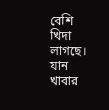বেশি খিদা লাগছে। যান খাবার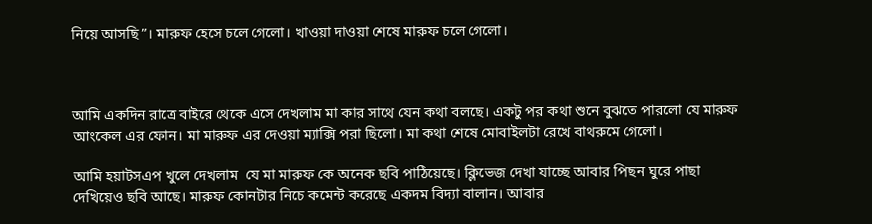নিয়ে আসছি”। মারুফ হেসে চলে গেলো। খাওয়া দাওয়া শেষে মারুফ চলে গেলো।



আমি একদিন রাত্রে বাইরে থেকে এসে দেখলাম মা কার সাথে যেন কথা বলছে। একটু পর কথা শুনে বুঝতে পারলো যে মারুফ আংকেল এর ফোন। মা মারুফ এর দেওয়া ম্যাক্সি পরা ছিলো। মা কথা শেষে মোবাইলটা রেখে বাথরুমে গেলো।

আমি হয়াটসএপ খুলে দেখলাম  যে মা মারুফ কে অনেক ছবি পাঠিয়েছে। ক্লিভেজ দেখা যাচ্ছে আবার পিছন ঘুরে পাছা দেখিয়েও ছবি আছে। মারুফ কোনটার নিচে কমেন্ট করেছে একদম বিদ্যা বালান। আবার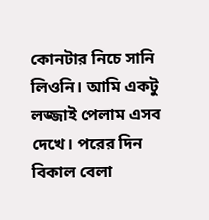কোনটার নিচে সানি লিওনি। আমি একটু লজ্জাই পেলাম এসব দেখে। পরের দিন বিকাল বেলা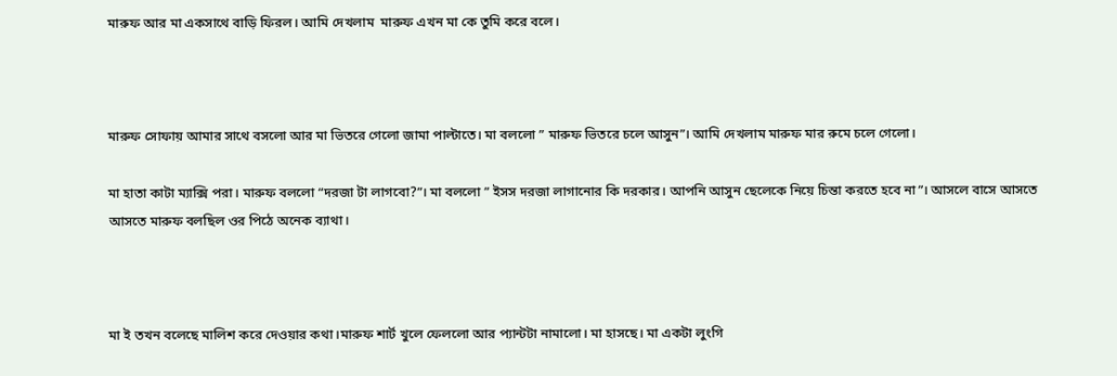মারুফ আর মা একসাথে বাড়ি ফিরল। আমি দেখলাম  মারুফ এখন মা কে তুমি করে বলে।



মারুফ সোফায় আমার সাথে বসলো আর মা ভিতরে গেলো জামা পাল্টাতে। মা বললো ” মারুফ ভিতরে চলে আসুন”। আমি দেখলাম মারুফ মার রুমে চলে গেলো।

মা হাতা কাটা ম্যাক্সি পরা। মারুফ বললো “দরজা টা লাগবো?”। মা বললো ” ইসস দরজা লাগানোর কি দরকার। আপনি আসুন ছেলেকে নিয়ে চিন্তা করতে হবে না”। আসলে বাসে আসতে আসতে মারুফ বলছিল ওর পিঠে অনেক ব্যাথা।



মা ই তখন বলেছে মালিশ করে দেওয়ার কথা।মারুফ শার্ট খুলে ফেললো আর প্যান্টটা নামালো। মা হাসছে। মা একটা লুংগি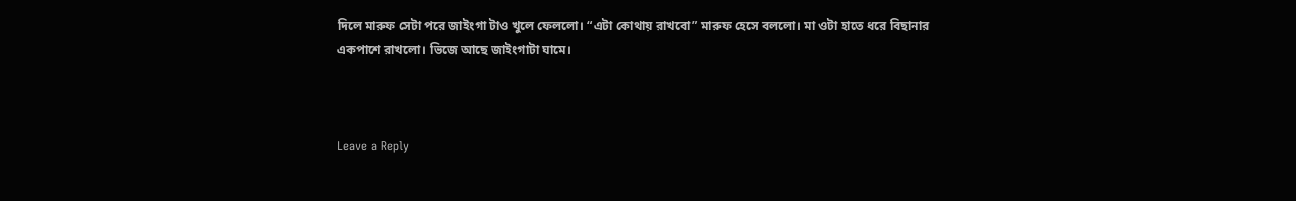দিলে মারুফ সেটা পরে জাইংগা টাও খুলে ফেললো। “এটা কোথায় রাখবো” মারুফ হেসে বললো। মা ওটা হাতে ধরে বিছানার একপাশে রাখলো। ভিজে আছে জাইংগাটা ঘামে।



Leave a Reply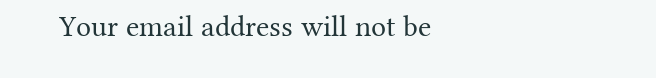Your email address will not be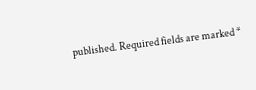published. Required fields are marked *